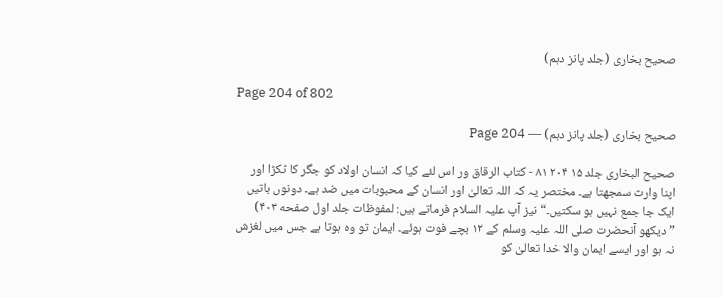صحیح بخاری (جلد پانز دہم)

Page 204 of 802

صحیح بخاری (جلد پانز دہم) — Page 204

صحیح البخاری جلد ۱۵ ۲۰۴ ۸۱ - كتاب الرقاق ور اس لئے کیا کہ انسان اولاد کو جگر کا ٹکڑا اور اپنا وارث سمجھتا ہے۔ مختصر یہ کہ اللہ تعالیٰ اور انسان کے محبوبات میں ضد ہے۔ دونوں باتیں ایک جا جمع نہیں ہو سکتیں۔“ نیز آپ علیہ السلام فرماتے ہیں: لمفوظات جلد اول صفحه ۴۰۳) ”دیکھو آنحضرت صلی اللہ علیہ وسلم کے ۱۲ بچے فوت ہوئے۔ ایمان تو وہ ہوتا ہے جس میں لغزش نہ ہو اور ایسے ایمان والا خدا تعالیٰ کو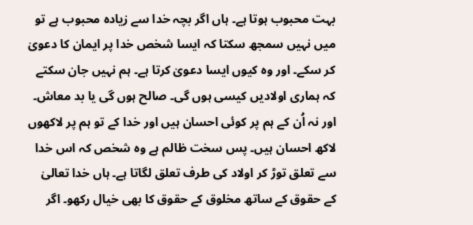بہت محبوب ہوتا ہے۔ ہاں اگر بچہ خدا سے زیادہ محبوب ہے تو میں نہیں سمجھ سکتا کہ ایسا شخص خدا پر ایمان کا دعویٰ کر سکے۔ اور وہ کیوں ایسا دعویٰ کرتا ہے۔ ہم نہیں جان سکتے کہ ہماری اولادیں کیسی ہوں گی۔ صالح ہوں گی یا بد معاش۔ اور نہ اُن کے ہم پر کوئی احسان ہیں اور خدا کے تو ہم پر لاکھوں لاکھ احسان ہیں۔ پس سخت ظالم ہے وہ شخص کہ اس خدا سے تعلق توڑ کر اولاد کی طرف تعلق لگاتا ہے۔ ہاں خدا تعالیٰ کے حقوق کے ساتھ مخلوق کے حقوق کا بھی خیال رکھو۔ اگر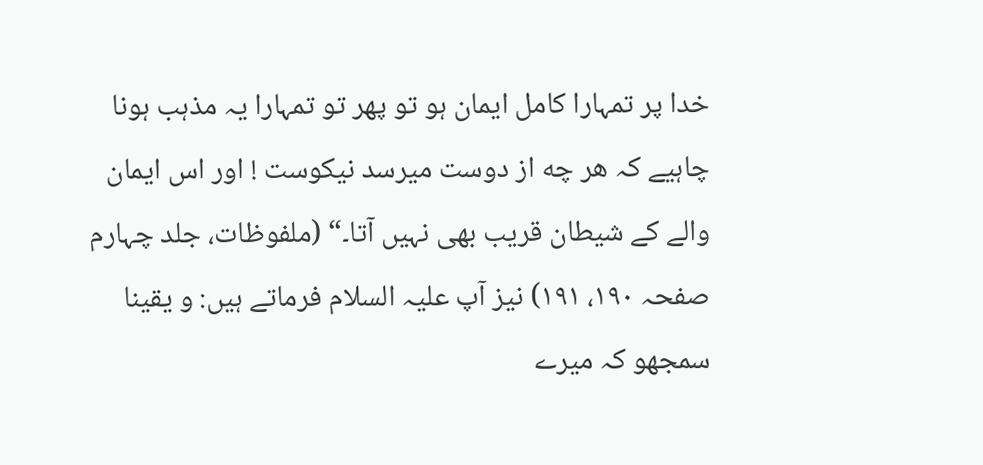خدا پر تمہارا کامل ایمان ہو تو پھر تو تمہارا یہ مذہب ہونا چاہیے کہ هر چه از دوست میرسد نیکوست ! اور اس ایمان والے کے شیطان قریب بھی نہیں آتا۔“ (ملفوظات، جلد چہارم صفحہ ۱۹۰، ۱۹۱) نیز آپ علیہ السلام فرماتے ہیں: و یقینا سمجھو کہ میرے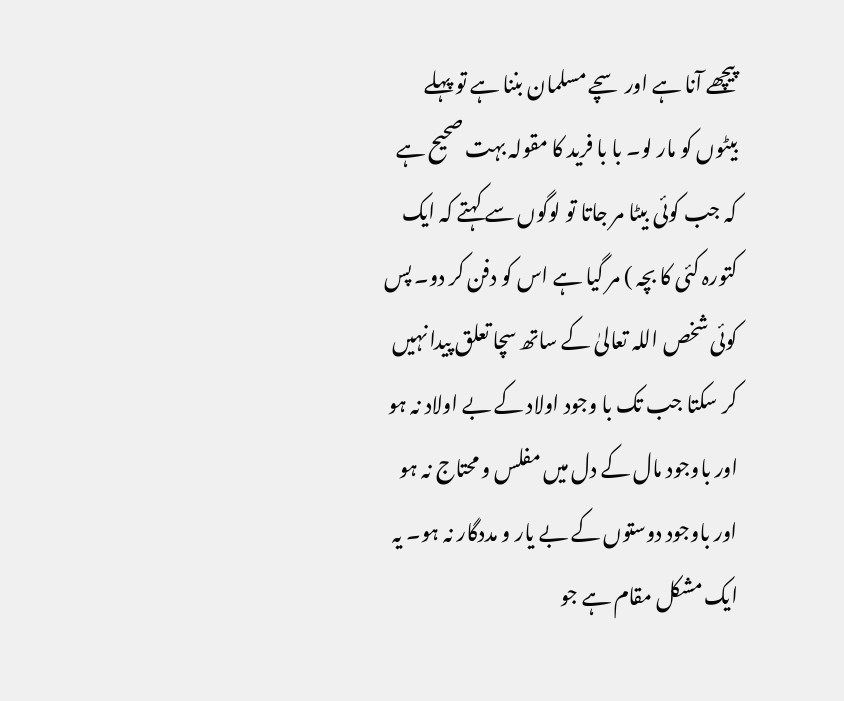پیچھے آنا ہے اور سچے مسلمان بننا ہے تو پہلے بیٹوں کو مار لو۔ با با فرید کا مقولہ بہت صحیح ہے کہ جب کوئی بیٹا مر جاتا تو لوگوں سے کہتے کہ ایک کتورہ کئی کا بچہ ) مر گیا ہے اس کو دفن کر دو۔ پس کوئی شخص اللہ تعالیٰ کے ساتھ سچا تعلق پیدا نہیں کر سکتا جب تک با وجود اولاد کے بے اولاد نہ ہو اور باوجود مال کے دل میں مفلس و محتاج نہ ہو اور باوجود دوستوں کے بے یار و مددگار نہ ہو۔ یہ ایک مشکل مقام ہے جو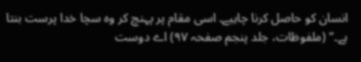انسان کو حاصل کرنا چاہیے۔ اسی مقام پر پہنچ کر وہ سچا خدا پرست بنتا ہے۔“ (ملفوظات، جلد پنجم صفحہ ۹۷) اے دوست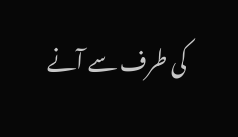کی طرف سے آنے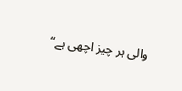والی ہر چیز اچھی ہے“